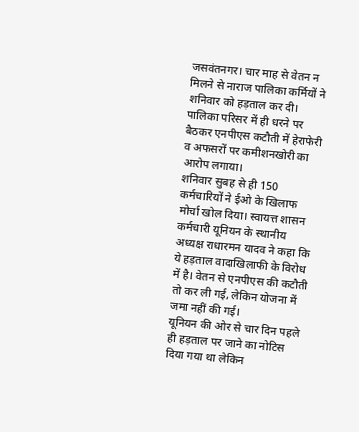जसवंतनगर। चार माह से वेतन न मिलने से नाराज पालिका कर्मियों ने शनिवार को हड़ताल कर दी। पालिका परिसर में ही धरने पर बैठकर एनपीएस कटौती में हेराफेरी व अफसरों पर कमीशनखोरी का आरोप लगाया।
शनिवार सुबह से ही 150 कर्मचारियों ने ईओ के खिलाफ मोर्चा खोल दिया। स्वायत्त शासन कर्मचारी यूनियन के स्थानीय अध्यक्ष राधारमन यादव ने कहा कि ये हड़ताल वादाखिलाफी के विरोध में है। वेतन से एनपीएस की कटौती तो कर ली गई, लेकिन योजना में जमा नहीं की गई।
यूनियन की ओर से चार दिन पहले ही हड़ताल पर जाने का नोटिस दिया गया था लेकिन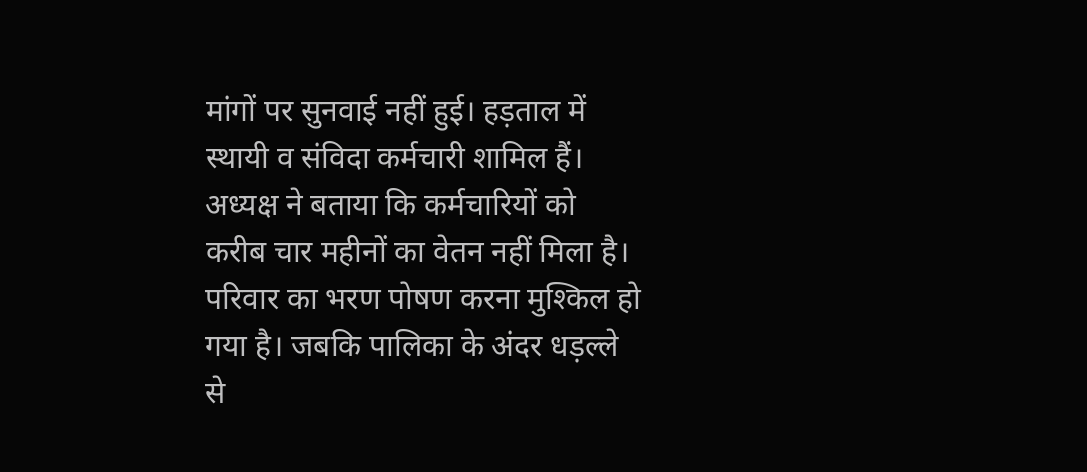मांगों पर सुनवाई नहीं हुई। हड़ताल में स्थायी व संविदा कर्मचारी शामिल हैं। अध्यक्ष ने बताया कि कर्मचारियों को करीब चार महीनों का वेतन नहीं मिला है। परिवार का भरण पोषण करना मुश्किल हो गया है। जबकि पालिका के अंदर धड़ल्ले से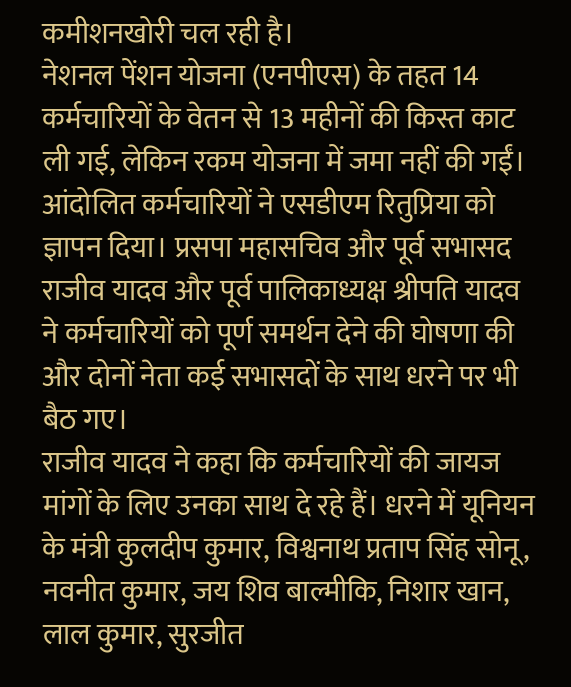कमीशनखोरी चल रही है।
नेशनल पेंशन योजना (एनपीएस) के तहत 14 कर्मचारियों के वेतन से 13 महीनों की किस्त काट ली गई, लेकिन रकम योजना में जमा नहीं की गईं। आंदोलित कर्मचारियों ने एसडीएम रितुप्रिया को ज्ञापन दिया। प्रसपा महासचिव और पूर्व सभासद राजीव यादव और पूर्व पालिकाध्यक्ष श्रीपति यादव ने कर्मचारियों को पूर्ण समर्थन देने की घोषणा की और दोनों नेता कई सभासदों के साथ धरने पर भी बैठ गए।
राजीव यादव ने कहा कि कर्मचारियों की जायज मांगों के लिए उनका साथ दे रहे हैं। धरने में यूनियन के मंत्री कुलदीप कुमार, विश्वनाथ प्रताप सिंह सोनू, नवनीत कुमार, जय शिव बाल्मीकि, निशार खान, लाल कुमार, सुरजीत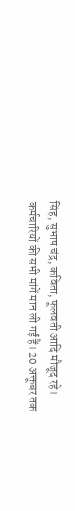सिंह, सुभाष चंद्र, कविता, फूलवती आदि मौजूद रहे।
कर्मचारियों की सभी मांगें मान ली गईं हैं। 20 अक्तूबर तक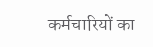कर्मचारियों का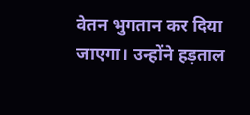वेतन भुगतान कर दिया जाएगा। उन्होंने हड़ताल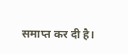समाप्त कर दी है।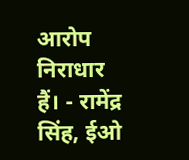आरोप निराधार हैं। - रामेंद्र सिंह, ईओ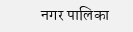नगर पालिका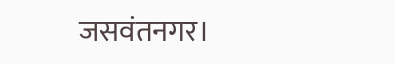जसवंतनगर।